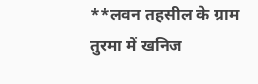**लवन तहसील के ग्राम तुरमा में खनिज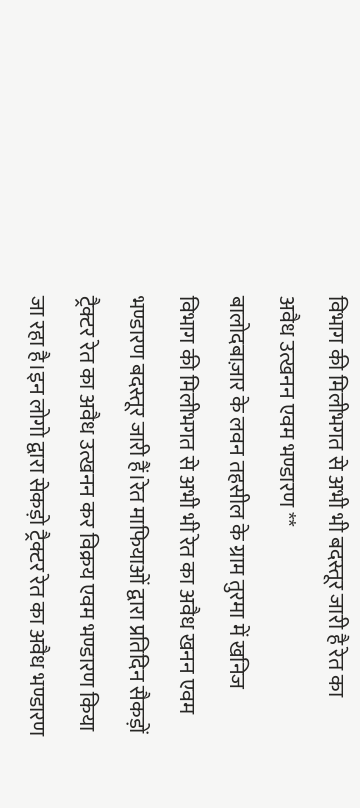विभाग की मिलीभगत से अभी भी बदस्तूर जारी है रेत का अवैध उत्खनन एवम भण्डारण **
बालोदबाज़ार के लवन तहसील के ग्राम तुरमा में खनिज विभाग की मिलीभगत से अभी भी रेत का अवैध खनन एवम भण्डारण बदस्तूर जारी हैं।रेत माफियाओं द्वारा प्रतिदिन सैकड़ों ट्रैक्टर रेत का अवैध उत्खनन कर विक्रय एवम भण्डारण किया जा रहा है।इन लोगो द्वारा सेकड़ो ट्रैक्टर रेत का अवैध भण्डारण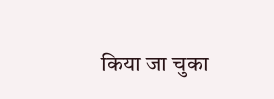किया जा चुका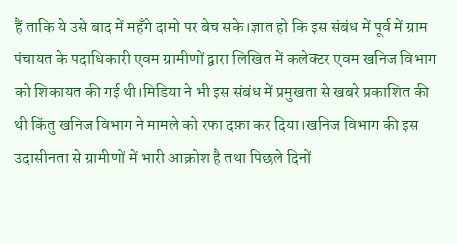हैं ताकि ये उसे बाद में महँगे दामो पर बेच सके।ज्ञात हो कि इस संबंध में पूर्व में ग्राम पंचायत के पदाधिकारी एवम ग्रामीणों द्वारा लिखित में कलेक्टर एवम खनिज विभाग को शिकायत की गई थी।मिडिया ने भी इस संबंध में प्रमुखता से खबरे प्रकाशित की थी किंतु खनिज विभाग ने मामले को रफा दफ़ा कर दिया।खनिज विभाग की इस उदासीनता से ग्रामीणों में भारी आक्रोश है तथा पिछले दिनों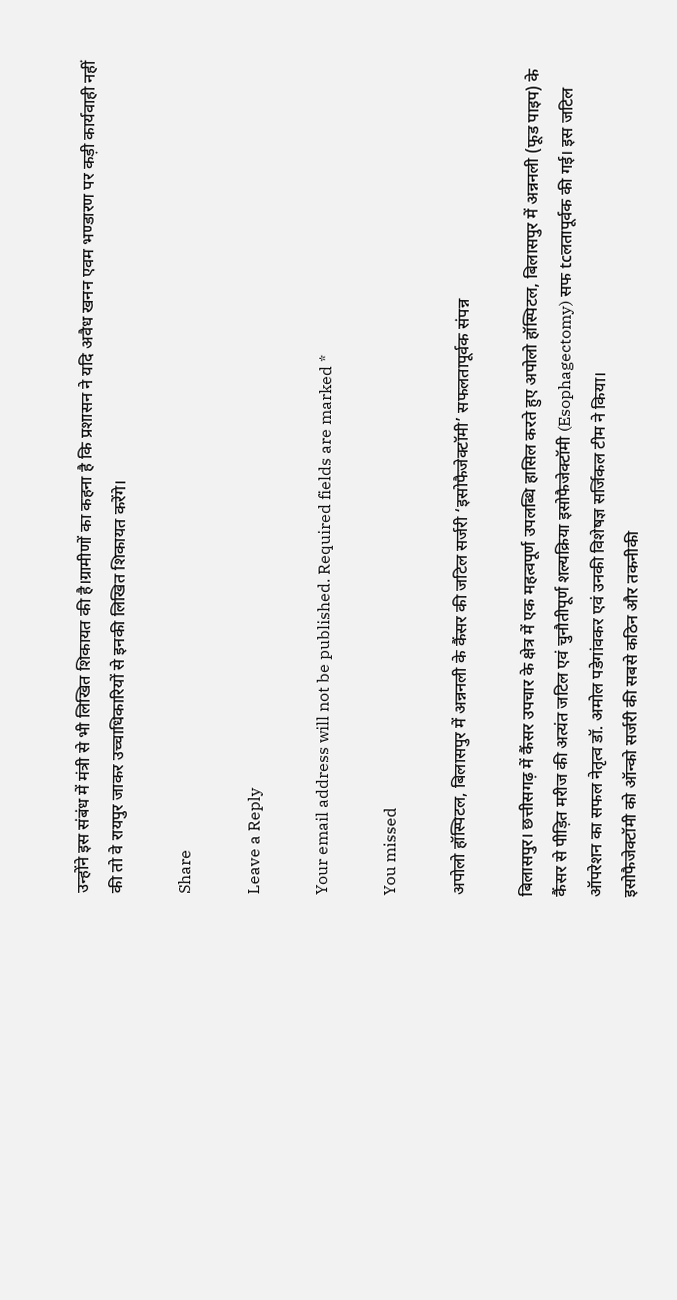उन्होंने इस संबंध में मंत्री से भी लिखित शिकायत की है।ग्रामीणों का कहना है कि प्रशासन ने यदि अवैध खनन एवम भण्डारण पर कड़ी कार्यवाही नहीं की तो वे रायपुर जाकर उच्चाधिकारियों से इनकी लिखित शिकायत करेंगे।

Share

Leave a Reply

Your email address will not be published. Required fields are marked *

You missed

अपोलो हॉस्पिटल, बिलासपुर में अन्ननली के कैंसर की जटिल सर्जरी ‘इसोफैजेक्टॉमी’ सफलतापूर्वक संपन्न

बिलासपुर। छत्तीसगढ़ में कैंसर उपचार के क्षेत्र में एक महत्वपूर्ण उपलब्धि हासिल करते हुए अपोलो हॉस्पिटल, बिलासपुर में अन्ननली (फूड पाइप) के कैंसर से पीड़ित मरीज की अत्यंत जटिल एवं चुनौतीपूर्ण शल्यक्रिया इसोफैजेक्टॉमी (Esophagectomy) सफ tcलतापूर्वक की गई। इस जटिल ऑपरेशन का सफल नेतृत्व डॉ. अमोल पडेगांवकर एवं उनकी विशेषज्ञ सर्जिकल टीम ने किया।
इसोफैजेक्टॉमी को ऑन्को सर्जरी की सबसे कठिन और तकनीकी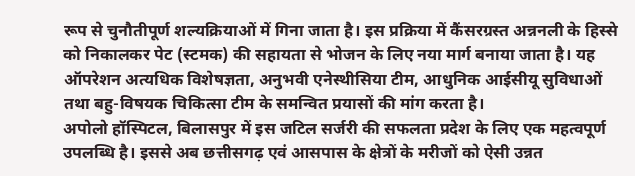रूप से चुनौतीपूर्ण शल्यक्रियाओं में गिना जाता है। इस प्रक्रिया में कैंसरग्रस्त अन्ननली के हिस्से को निकालकर पेट (स्टमक) की सहायता से भोजन के लिए नया मार्ग बनाया जाता है। यह ऑपरेशन अत्यधिक विशेषज्ञता, अनुभवी एनेस्थीसिया टीम, आधुनिक आईसीयू सुविधाओं तथा बहु-विषयक चिकित्सा टीम के समन्वित प्रयासों की मांग करता है।
अपोलो हॉस्पिटल, बिलासपुर में इस जटिल सर्जरी की सफलता प्रदेश के लिए एक महत्वपूर्ण उपलब्धि है। इससे अब छत्तीसगढ़ एवं आसपास के क्षेत्रों के मरीजों को ऐसी उन्नत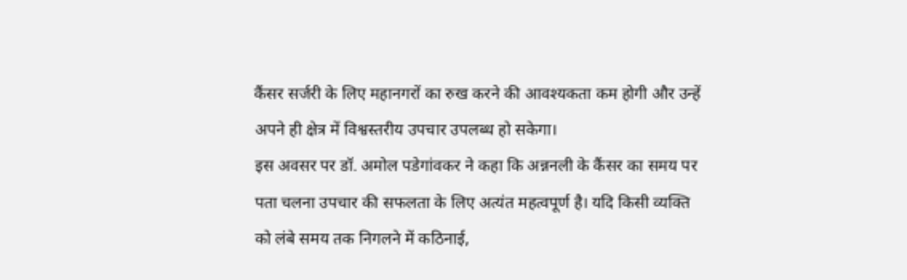कैंसर सर्जरी के लिए महानगरों का रुख करने की आवश्यकता कम होगी और उन्हें अपने ही क्षेत्र में विश्वस्तरीय उपचार उपलब्ध हो सकेगा।
इस अवसर पर डॉ. अमोल पडेगांवकर ने कहा कि अन्ननली के कैंसर का समय पर पता चलना उपचार की सफलता के लिए अत्यंत महत्वपूर्ण है। यदि किसी व्यक्ति को लंबे समय तक निगलने में कठिनाई,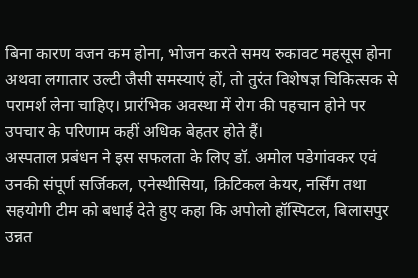बिना कारण वजन कम होना, भोजन करते समय रुकावट महसूस होना अथवा लगातार उल्टी जैसी समस्याएं हों, तो तुरंत विशेषज्ञ चिकित्सक से परामर्श लेना चाहिए। प्रारंभिक अवस्था में रोग की पहचान होने पर उपचार के परिणाम कहीं अधिक बेहतर होते हैं।
अस्पताल प्रबंधन ने इस सफलता के लिए डॉ. अमोल पडेगांवकर एवं उनकी संपूर्ण सर्जिकल, एनेस्थीसिया, क्रिटिकल केयर, नर्सिंग तथा सहयोगी टीम को बधाई देते हुए कहा कि अपोलो हॉस्पिटल, बिलासपुर उन्नत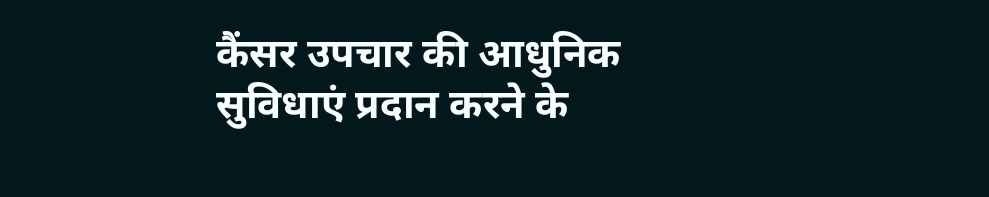कैंसर उपचार की आधुनिक सुविधाएं प्रदान करने के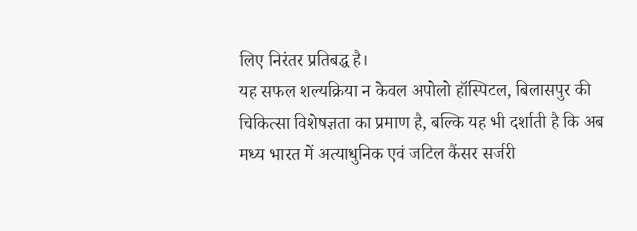लिए निरंतर प्रतिबद्ध है।
यह सफल शल्यक्रिया न केवल अपोलो हॉस्पिटल, बिलासपुर की चिकित्सा विशेषज्ञता का प्रमाण है, बल्कि यह भी दर्शाती है कि अब मध्य भारत में अत्याधुनिक एवं जटिल कैंसर सर्जरी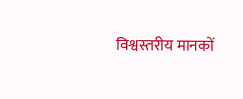विश्वस्तरीय मानकों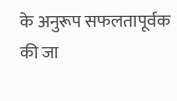के अनुरूप सफलतापूर्वक की जा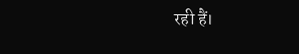रही हैं।